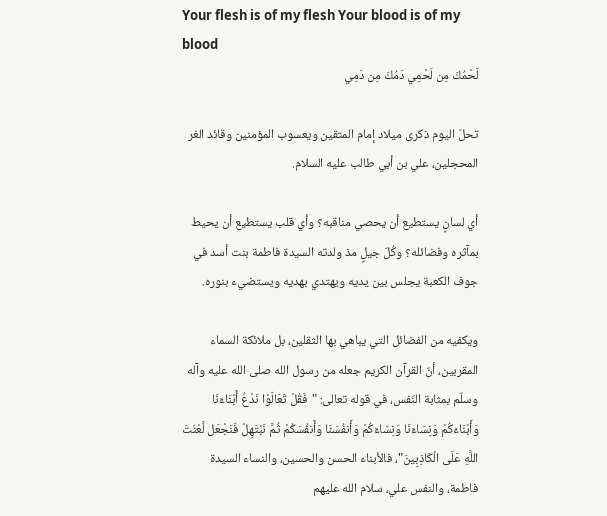Your flesh is of my flesh Your blood is of my blood
لَحْمُكَ مِن لَحْمِي دَمُكَ مِن دَمِي

تحلّ اليوم ذكرى ميلاد إمام المتقين ويعسوب المؤمنين وقائد الغر المحجلين، علي بن أبي طالب عليه السلام.

أي لسانٍ يستطيع أن يحصي مناقبه؟ وأي قلب يستطيع أن يحيط بمآثره وفضائله؟ وكُلّ جيلٍ مذ ولدته السيدة فاطمة بنت أسد في جوف الكعبة يجلس بين يديه ويهتدي بهديه ويستضيء بنوره.

ويكفيه من الفضائل التي يباهي بها الثقلين، بل ملائكة السماء المقربين، أنّ القرآن الكريم جعله من رسول الله صلى الله عليه وآله وسلّم بمثابة النّفس، في قوله تعالى: "فَقُلْ تَعَالَوْا نَدْعُ أَبْنَاءَنَا وَأَبْنَاءَكُمْ وَنِسَاءَنَا وَنِسَاءَكُمْ وَأَنفُسَنَا وَأَنفُسَكُمْ ثُمَّ نَبْتَهِلْ فَنَجْعَل لَّعْنَتَ اللَّهِ عَلَى الْكَاذِبِينَ"، فالأبناء الحسن والحسين، والنساء السيدة فاطمة، والنفس علي، سلام الله عليهم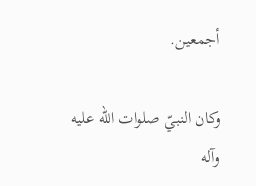أجمعين.

وكان النبيّ صلوات الله عليه وآله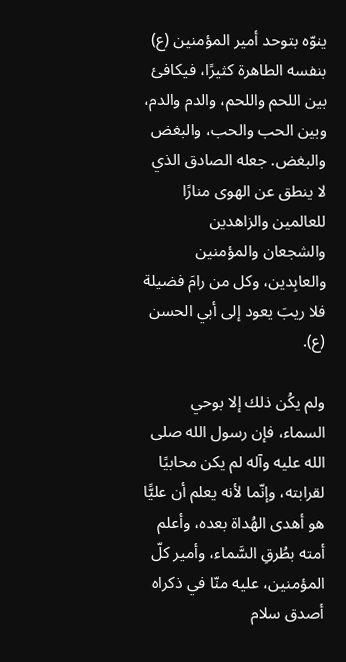ينوّه بتوحد أمير المؤمنين (ع) بنفسه الطاهرة كثيرًا، فيكافئ بين اللحم واللحم، والدم والدم، وبين الحب والحب، والبغض والبغض. جعله الصادق الذي لا ينطق عن الهوى منارًا للعالمين والزاهدين والشجعان والمؤمنين والعابِدين، وكل من رامَ فضيلة فلا ريبَ يعود إلى أبي الحسن (ع).

ولم يكُن ذلك إلا بوحي السماء، فإن رسول الله صلى الله عليه وآله لم يكن محابيًا لقرابته، وإنّما لأنه يعلم أن عليًّا هو أهدى الهُداة بعده، وأعلم أمته بطُرقِ السَّماء، وأمير كلّ المؤمنين، عليه منّا في ذكراه أصدق سلام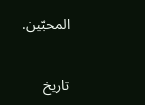المحبّين.

تاريخ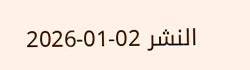النشر 02-01-2026